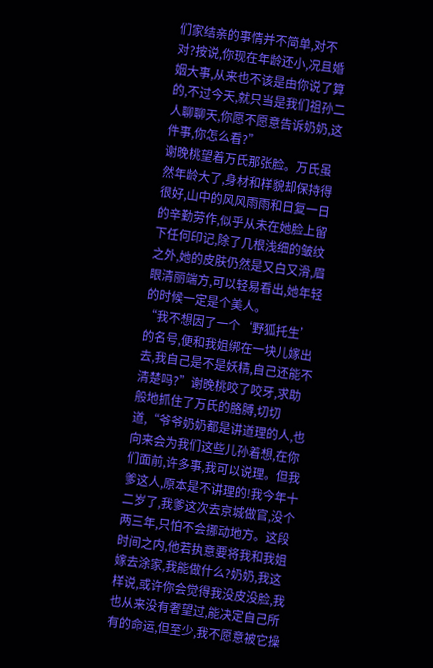们家结亲的事情并不简单,对不对?按说,你现在年龄还小,况且婚姻大事,从来也不该是由你说了算的,不过今天,就只当是我们祖孙二人聊聊天,你愿不愿意告诉奶奶,这件事,你怎么看?”
谢晚桃望着万氏那张脸。万氏虽然年龄大了,身材和样貌却保持得很好,山中的风风雨雨和日复一日的辛勤劳作,似乎从未在她脸上留下任何印记,除了几根浅细的皱纹之外,她的皮肤仍然是又白又滑,眉眼清丽端方,可以轻易看出,她年轻的时候一定是个美人。
“我不想因了一个‘野狐托生’的名号,便和我姐绑在一块儿嫁出去,我自己是不是妖精,自己还能不清楚吗?”谢晚桃咬了咬牙,求助般地抓住了万氏的胳膊,切切道,“爷爷奶奶都是讲道理的人,也向来会为我们这些儿孙着想,在你们面前,许多事,我可以说理。但我爹这人,原本是不讲理的!我今年十二岁了,我爹这次去京城做官,没个两三年,只怕不会挪动地方。这段时间之内,他若执意要将我和我姐嫁去涂家,我能做什么?奶奶,我这样说,或许你会觉得我没皮没脸,我也从来没有奢望过,能决定自己所有的命运,但至少,我不愿意被它操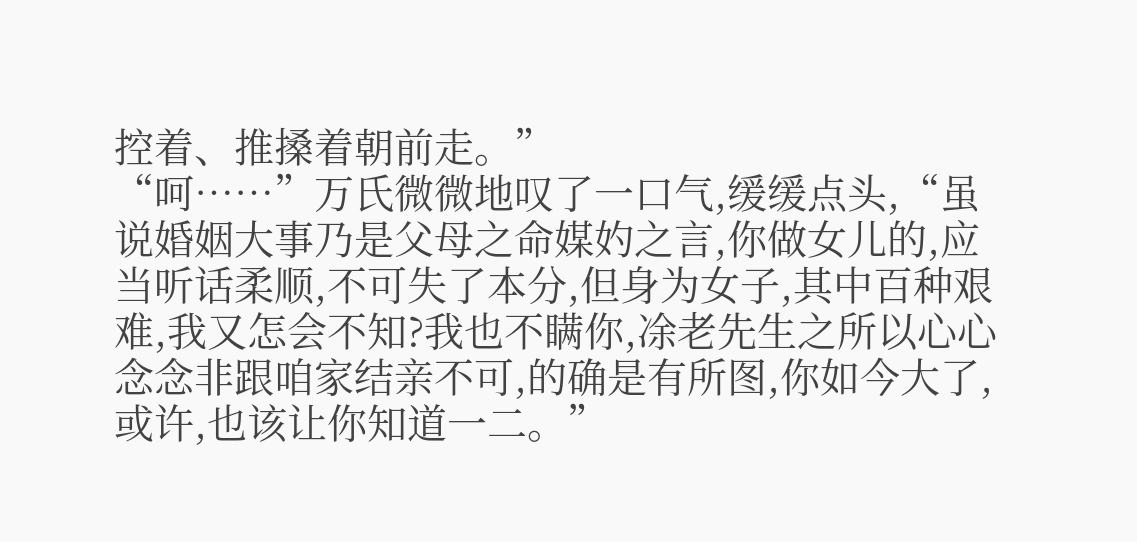控着、推搡着朝前走。”
“呵……”万氏微微地叹了一口气,缓缓点头,“虽说婚姻大事乃是父母之命媒妁之言,你做女儿的,应当听话柔顺,不可失了本分,但身为女子,其中百种艰难,我又怎会不知?我也不瞒你,凃老先生之所以心心念念非跟咱家结亲不可,的确是有所图,你如今大了,或许,也该让你知道一二。”